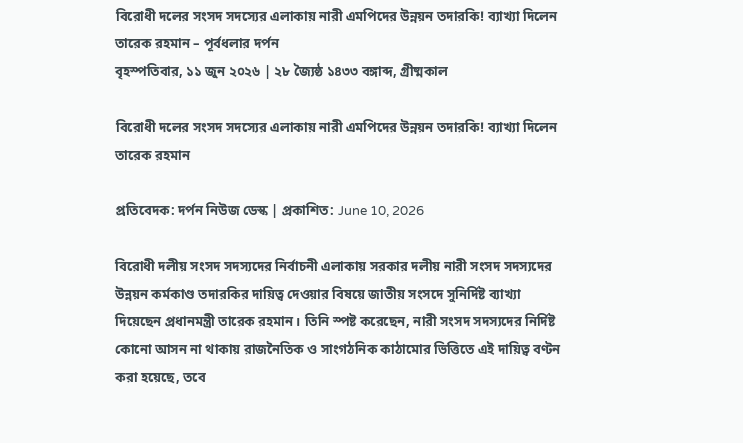বিরোধী দলের সংসদ সদস্যের এলাকায় নারী এমপিদের উন্নয়ন তদারকি! ব্যাখ্যা দিলেন তারেক রহমান – পূর্বধলার দর্পন
বৃহস্পতিবার, ১১ জুন ২০২৬ | ২৮ জ্যৈষ্ঠ ১৪৩৩ বঙ্গাব্দ, গ্রীষ্মকাল

বিরোধী দলের সংসদ সদস্যের এলাকায় নারী এমপিদের উন্নয়ন তদারকি! ব্যাখ্যা দিলেন তারেক রহমান

প্রতিবেদক: দর্পন নিউজ ডেস্ক | প্রকাশিত: June 10, 2026

বিরোধী দলীয় সংসদ সদস্যদের নির্বাচনী এলাকায় সরকার দলীয় নারী সংসদ সদস্যদের উন্নয়ন কর্মকাণ্ড তদারকির দায়িত্ব দেওয়ার বিষয়ে জাতীয় সংসদে সুনির্দিষ্ট ব্যাখ্যা দিয়েছেন প্রধানমন্ত্রী তারেক রহমান। তিনি স্পষ্ট করেছেন, নারী সংসদ সদস্যদের নির্দিষ্ট কোনো আসন না থাকায় রাজনৈতিক ও সাংগঠনিক কাঠামোর ভিত্তিতে এই দায়িত্ব বণ্টন করা হয়েছে, তবে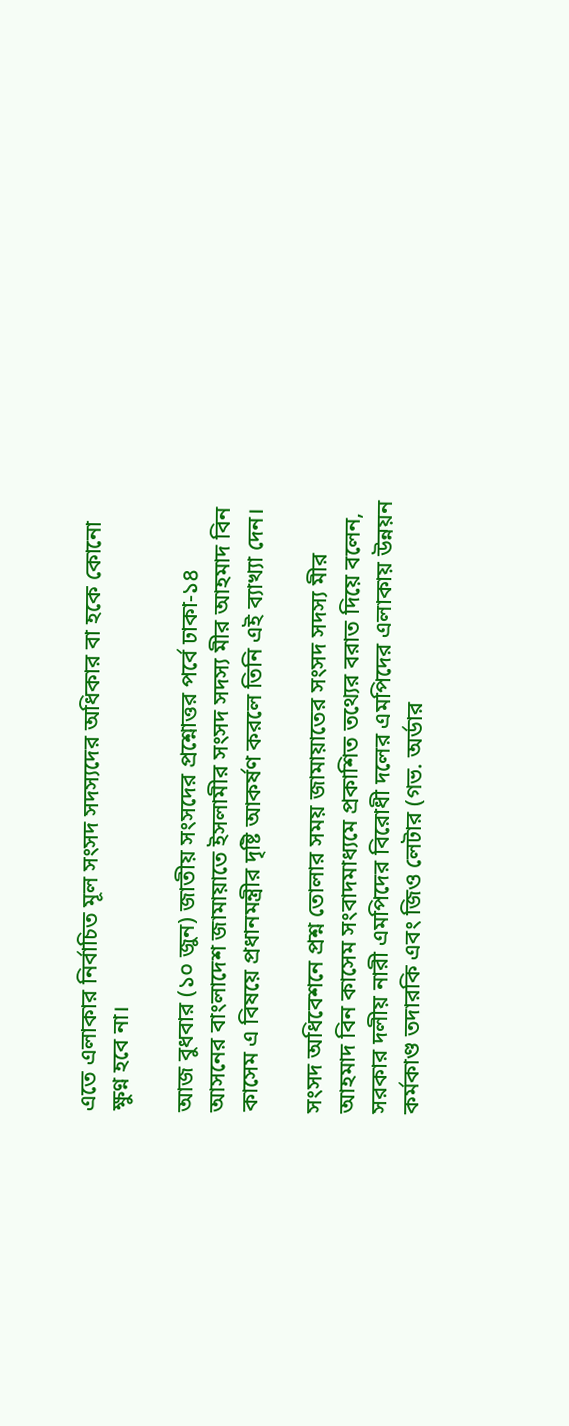এতে এলাকার নির্বাচিত মূল সংসদ সদস্যদের অধিকার বা হকে কোনো ক্ষুণ্ন হবে না।

আজ বুধবার (১০ জুন) জাতীয় সংসদের প্রশ্নোত্তর পর্বে ঢাকা-১৪ আসনের বাংলাদেশ জামায়াতে ইসলামীর সংসদ সদস্য মীর আহমাদ বিন কাসেম এ বিষয়ে প্রধানমন্ত্রীর দৃষ্টি আকর্ষণ করলে তিনি এই ব্যাখ্যা দেন।

সংসদ অধিবেশনে প্রশ্ন তোলার সময় জামায়াতের সংসদ সদস্য মীর আহমাদ বিন কাসেম সংবাদমাধ্যমে প্রকাশিত তথ্যের বরাত দিয়ে বলেন, সরকার দলীয় নারী এমপিদের বিরোধী দলের এমপিদের এলাকায় উন্নয়ন কর্মকাণ্ড তদারকি এবং জিও লেটার (গভ. অর্ডার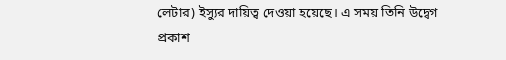লেটার) ইস্যুর দায়িত্ব দেওয়া হয়েছে। এ সময় তিনি উদ্বেগ প্রকাশ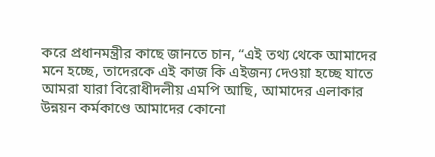করে প্রধানমন্ত্রীর কাছে জানতে চান, “এই তথ্য থেকে আমাদের মনে হচ্ছে, তাদেরকে এই কাজ কি এইজন্য দেওয়া হচ্ছে যাতে আমরা যারা বিরোধীদলীয় এমপি আছি, আমাদের এলাকার উন্নয়ন কর্মকাণ্ডে আমাদের কোনো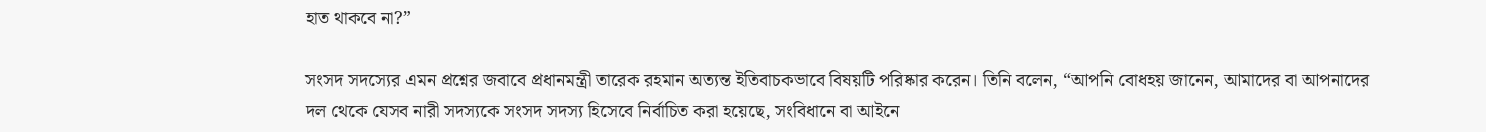হাত থাকবে না?”

সংসদ সদস্যের এমন প্রশ্নের জবাবে প্রধানমন্ত্রী তারেক রহমান অত্যন্ত ইতিবাচকভাবে বিষয়টি পরিষ্কার করেন। তিনি বলেন, “আপনি বোধহয় জানেন, আমাদের বা আপনাদের দল থেকে যেসব নারী সদস্যকে সংসদ সদস্য হিসেবে নির্বাচিত করা হয়েছে, সংবিধানে বা আইনে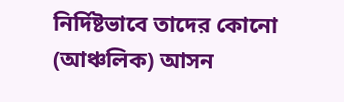নির্দিষ্টভাবে তাদের কোনো (আঞ্চলিক) আসন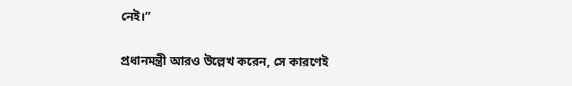নেই।”

প্রধানমন্ত্রী আরও উল্লেখ করেন, সে কারণেই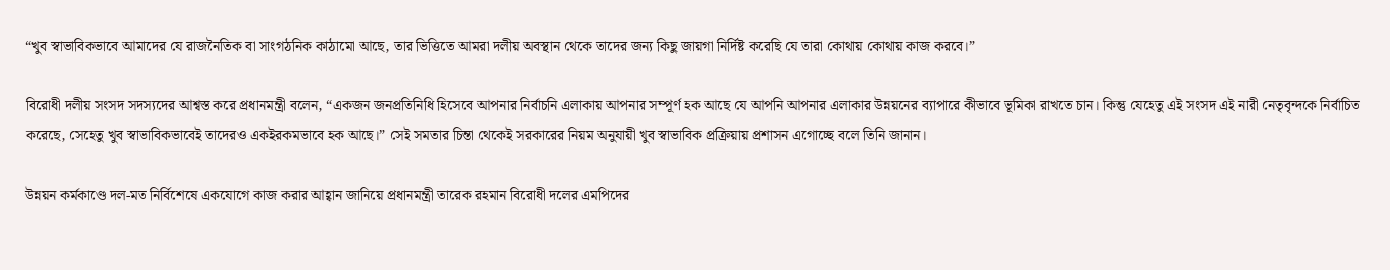“খুব স্বাভাবিকভাবে আমাদের যে রাজনৈতিক বা সাংগঠনিক কাঠামো আছে, তার ভিত্তিতে আমরা দলীয় অবস্থান থেকে তাদের জন্য কিছু জায়গা নির্দিষ্ট করেছি যে তারা কোথায় কোথায় কাজ করবে।”

বিরোধী দলীয় সংসদ সদস্যদের আশ্বস্ত করে প্রধানমন্ত্রী বলেন, “একজন জনপ্রতিনিধি হিসেবে আপনার নির্বাচনি এলাকায় আপনার সম্পূর্ণ হক আছে যে আপনি আপনার এলাকার উন্নয়নের ব্যাপারে কীভাবে ভূমিকা রাখতে চান। কিন্তু যেহেতু এই সংসদ এই নারী নেতৃবৃন্দকে নির্বাচিত করেছে, সেহেতু খুব স্বাভাবিকভাবেই তাদেরও একইরকমভাবে হক আছে।” সেই সমতার চিন্তা থেকেই সরকারের নিয়ম অনুযায়ী খুব স্বাভাবিক প্রক্রিয়ায় প্রশাসন এগোচ্ছে বলে তিনি জানান।

উন্নয়ন কর্মকাণ্ডে দল-মত নির্বিশেষে একযোগে কাজ করার আহ্বান জানিয়ে প্রধানমন্ত্রী তারেক রহমান বিরোধী দলের এমপিদের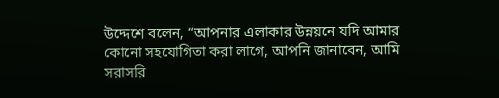উদ্দেশে বলেন, “আপনার এলাকার উন্নয়নে যদি আমার কোনো সহযোগিতা করা লাগে, আপনি জানাবেন, আমি সরাসরি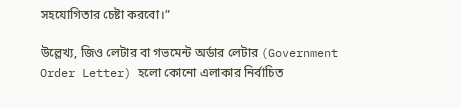সহযোগিতার চেষ্টা করবো।”

উল্লেখ্য, জিও লেটার বা গভমেন্ট অর্ডার লেটার (Government Order Letter) হলো কোনো এলাকার নির্বাচিত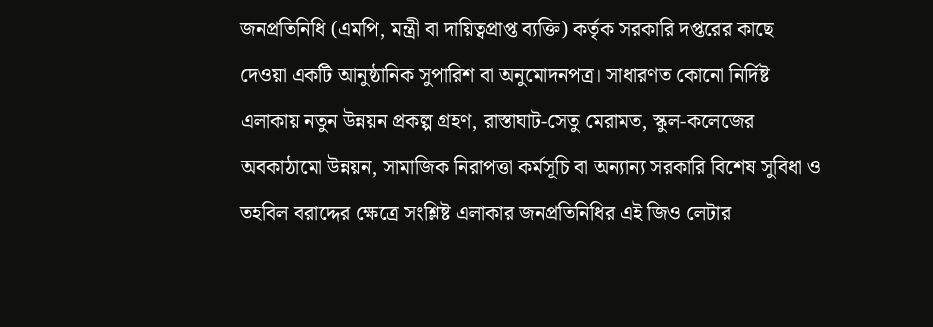জনপ্রতিনিধি (এমপি, মন্ত্রী বা দায়িত্বপ্রাপ্ত ব্যক্তি) কর্তৃক সরকারি দপ্তরের কাছে দেওয়া একটি আনুষ্ঠানিক সুপারিশ বা অনুমোদনপত্র। সাধারণত কোনো নির্দিষ্ট এলাকায় নতুন উন্নয়ন প্রকল্প গ্রহণ, রাস্তাঘাট-সেতু মেরামত, স্কুল-কলেজের অবকাঠামো উন্নয়ন, সামাজিক নিরাপত্তা কর্মসূচি বা অন্যান্য সরকারি বিশেষ সুবিধা ও তহবিল বরাদ্দের ক্ষেত্রে সংশ্লিষ্ট এলাকার জনপ্রতিনিধির এই জিও লেটার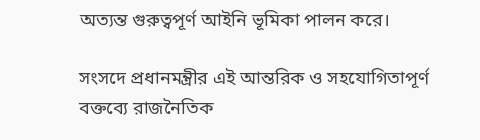অত্যন্ত গুরুত্বপূর্ণ আইনি ভূমিকা পালন করে।

সংসদে প্রধানমন্ত্রীর এই আন্তরিক ও সহযোগিতাপূর্ণ বক্তব্যে রাজনৈতিক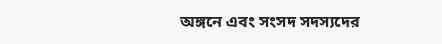অঙ্গনে এবং সংসদ সদস্যদের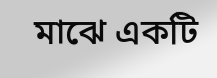মাঝে একটি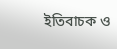ইতিবাচক ও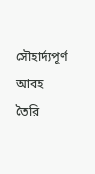সৌহার্দ্যপূর্ণ আবহ তৈরি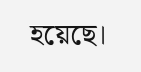হয়েছে।